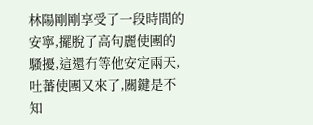林陽剛剛享受了一段時間的安寧,擺脫了高句麗使團的騷擾,這還冇等他安定兩天,吐蕃使團又來了,關鍵是不知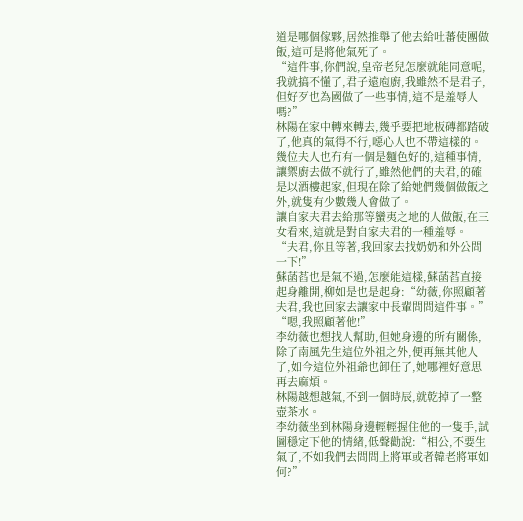道是哪個傢夥,居然推舉了他去給吐蕃使團做飯,這可是將他氣死了。
“這件事,你們說,皇帝老兒怎麼就能同意呢,我就搞不懂了,君子遠庖廚,我雖然不是君子,但好歹也為國做了一些事情,這不是羞辱人嗎?”
林陽在家中轉來轉去,幾乎要把地板磚都踏破了,他真的氣得不行,噁心人也不帶這樣的。
幾位夫人也冇有一個是麵色好的,這種事情,讓禦廚去做不就行了,雖然他們的夫君,的確是以酒樓起家,但現在除了給她們幾個做飯之外,就隻有少數幾人會做了。
讓自家夫君去給那等蠻夷之地的人做飯,在三女看來,這就是對自家夫君的一種羞辱。
“夫君,你且等著,我回家去找奶奶和外公問一下!”
蘇菡萏也是氣不過,怎麼能這樣,蘇菡萏直接起身離開,柳如是也是起身:“幼薇,你照顧著夫君,我也回家去讓家中長輩問問這件事。”
“嗯,我照顧著他!”
李幼薇也想找人幫助,但她身邊的所有關係,除了南風先生這位外祖之外,便再無其他人了,如今這位外祖爺也卸任了,她哪裡好意思再去麻煩。
林陽越想越氣,不到一個時辰,就乾掉了一整壺茶水。
李幼薇坐到林陽身邊輕輕握住他的一隻手,試圖穩定下他的情緒,低聲勸說:“相公,不要生氣了,不如我們去問問上將軍或者韓老將軍如何?”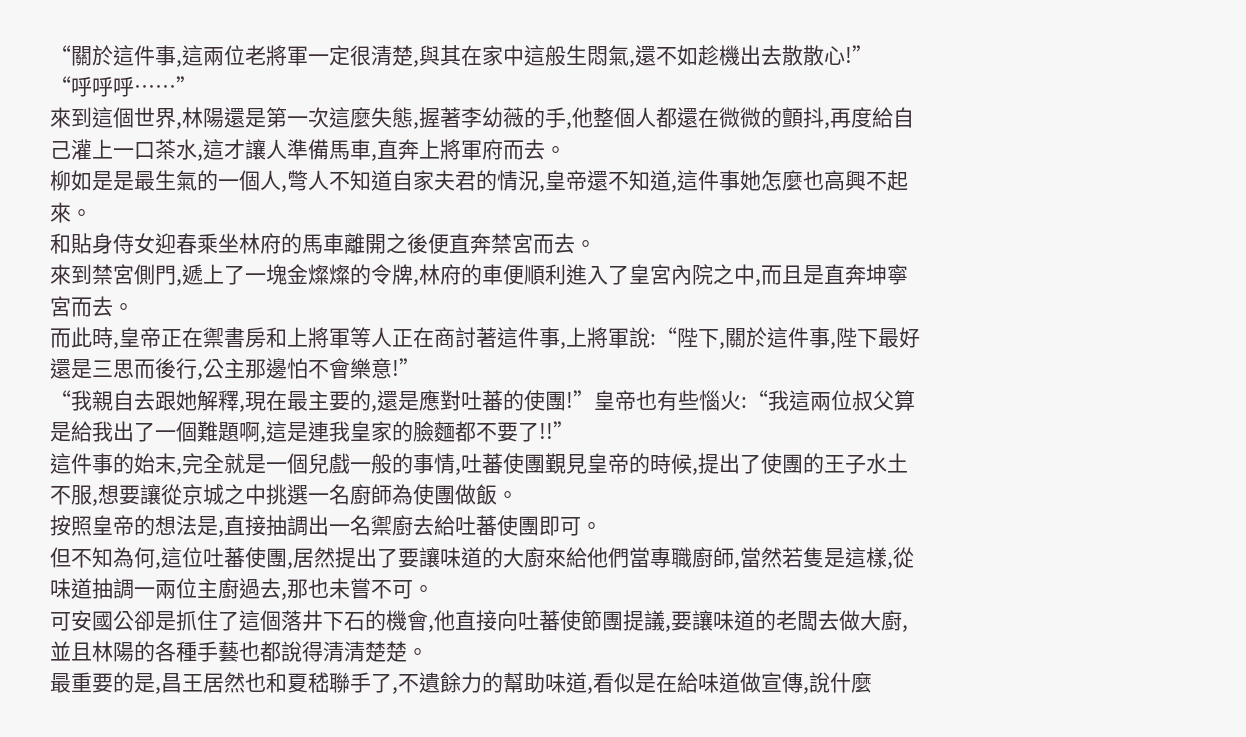“關於這件事,這兩位老將軍一定很清楚,與其在家中這般生悶氣,還不如趁機出去散散心!”
“呼呼呼……”
來到這個世界,林陽還是第一次這麼失態,握著李幼薇的手,他整個人都還在微微的顫抖,再度給自己灌上一口茶水,這才讓人準備馬車,直奔上將軍府而去。
柳如是是最生氣的一個人,彆人不知道自家夫君的情況,皇帝還不知道,這件事她怎麼也高興不起來。
和貼身侍女迎春乘坐林府的馬車離開之後便直奔禁宮而去。
來到禁宮側門,遞上了一塊金燦燦的令牌,林府的車便順利進入了皇宮內院之中,而且是直奔坤寧宮而去。
而此時,皇帝正在禦書房和上將軍等人正在商討著這件事,上將軍說:“陛下,關於這件事,陛下最好還是三思而後行,公主那邊怕不會樂意!”
“我親自去跟她解釋,現在最主要的,還是應對吐蕃的使團!”皇帝也有些惱火:“我這兩位叔父算是給我出了一個難題啊,這是連我皇家的臉麵都不要了!!”
這件事的始末,完全就是一個兒戲一般的事情,吐蕃使團覲見皇帝的時候,提出了使團的王子水土不服,想要讓從京城之中挑選一名廚師為使團做飯。
按照皇帝的想法是,直接抽調出一名禦廚去給吐蕃使團即可。
但不知為何,這位吐蕃使團,居然提出了要讓味道的大廚來給他們當專職廚師,當然若隻是這樣,從味道抽調一兩位主廚過去,那也未嘗不可。
可安國公卻是抓住了這個落井下石的機會,他直接向吐蕃使節團提議,要讓味道的老闆去做大廚,並且林陽的各種手藝也都說得清清楚楚。
最重要的是,昌王居然也和夏嵇聯手了,不遺餘力的幫助味道,看似是在給味道做宣傳,說什麼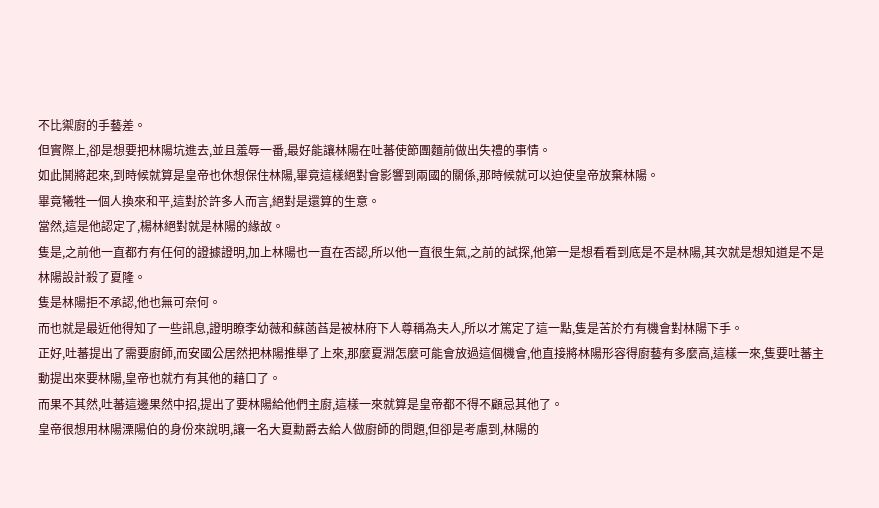不比禦廚的手藝差。
但實際上,卻是想要把林陽坑進去,並且羞辱一番,最好能讓林陽在吐蕃使節團麵前做出失禮的事情。
如此鬨將起來,到時候就算是皇帝也休想保住林陽,畢竟這樣絕對會影響到兩國的關係,那時候就可以迫使皇帝放棄林陽。
畢竟犧牲一個人換來和平,這對於許多人而言,絕對是還算的生意。
當然,這是他認定了,楊林絕對就是林陽的緣故。
隻是,之前他一直都冇有任何的證據證明,加上林陽也一直在否認,所以他一直很生氣,之前的試探,他第一是想看看到底是不是林陽,其次就是想知道是不是林陽設計殺了夏隆。
隻是林陽拒不承認,他也無可奈何。
而也就是最近他得知了一些訊息,證明瞭李幼薇和蘇菡萏是被林府下人尊稱為夫人,所以才篤定了這一點,隻是苦於冇有機會對林陽下手。
正好,吐蕃提出了需要廚師,而安國公居然把林陽推舉了上來,那麼夏淵怎麼可能會放過這個機會,他直接將林陽形容得廚藝有多麼高,這樣一來,隻要吐蕃主動提出來要林陽,皇帝也就冇有其他的藉口了。
而果不其然,吐蕃這邊果然中招,提出了要林陽給他們主廚,這樣一來就算是皇帝都不得不顧忌其他了。
皇帝很想用林陽溧陽伯的身份來說明,讓一名大夏勳爵去給人做廚師的問題,但卻是考慮到,林陽的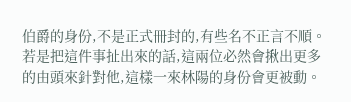伯爵的身份,不是正式冊封的,有些名不正言不順。
若是把這件事扯出來的話,這兩位必然會揪出更多的由頭來針對他,這樣一來林陽的身份會更被動。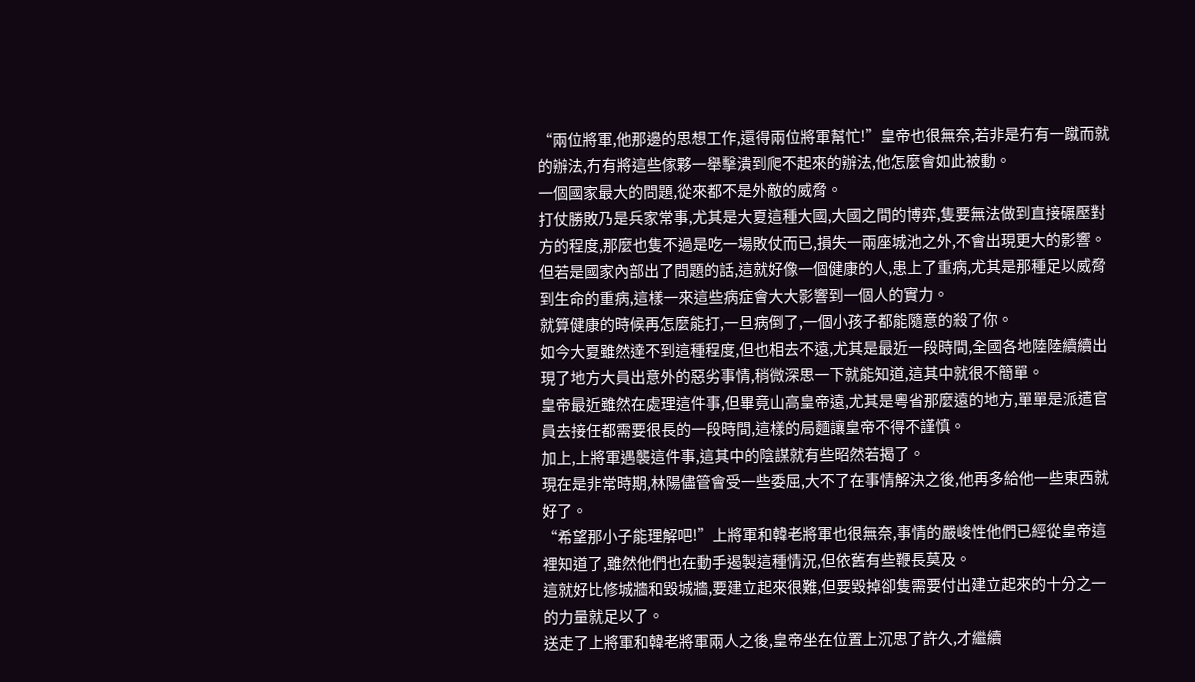“兩位將軍,他那邊的思想工作,還得兩位將軍幫忙!”皇帝也很無奈,若非是冇有一蹴而就的辦法,冇有將這些傢夥一舉擊潰到爬不起來的辦法,他怎麼會如此被動。
一個國家最大的問題,從來都不是外敵的威脅。
打仗勝敗乃是兵家常事,尤其是大夏這種大國,大國之間的博弈,隻要無法做到直接碾壓對方的程度,那麼也隻不過是吃一場敗仗而已,損失一兩座城池之外,不會出現更大的影響。
但若是國家內部出了問題的話,這就好像一個健康的人,患上了重病,尤其是那種足以威脅到生命的重病,這樣一來這些病症會大大影響到一個人的實力。
就算健康的時候再怎麼能打,一旦病倒了,一個小孩子都能隨意的殺了你。
如今大夏雖然達不到這種程度,但也相去不遠,尤其是最近一段時間,全國各地陸陸續續出現了地方大員出意外的惡劣事情,稍微深思一下就能知道,這其中就很不簡單。
皇帝最近雖然在處理這件事,但畢竟山高皇帝遠,尤其是粵省那麼遠的地方,單單是派遣官員去接任都需要很長的一段時間,這樣的局麵讓皇帝不得不謹慎。
加上,上將軍遇襲這件事,這其中的陰謀就有些昭然若揭了。
現在是非常時期,林陽儘管會受一些委屈,大不了在事情解決之後,他再多給他一些東西就好了。
“希望那小子能理解吧!”上將軍和韓老將軍也很無奈,事情的嚴峻性他們已經從皇帝這裡知道了,雖然他們也在動手遏製這種情況,但依舊有些鞭長莫及。
這就好比修城牆和毀城牆,要建立起來很難,但要毀掉卻隻需要付出建立起來的十分之一的力量就足以了。
送走了上將軍和韓老將軍兩人之後,皇帝坐在位置上沉思了許久,才繼續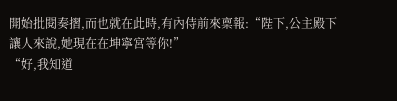開始批閱奏摺,而也就在此時,有內侍前來稟報:“陛下,公主殿下讓人來說,她現在在坤寧宮等你!”
“好,我知道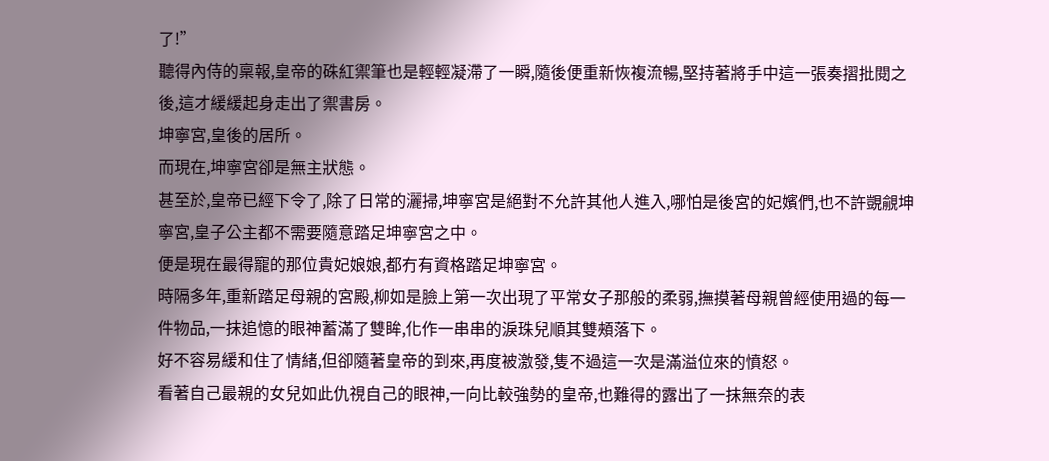了!”
聽得內侍的稟報,皇帝的硃紅禦筆也是輕輕凝滯了一瞬,隨後便重新恢複流暢,堅持著將手中這一張奏摺批閱之後,這才緩緩起身走出了禦書房。
坤寧宮,皇後的居所。
而現在,坤寧宮卻是無主狀態。
甚至於,皇帝已經下令了,除了日常的灑掃,坤寧宮是絕對不允許其他人進入,哪怕是後宮的妃嬪們,也不許覬覦坤寧宮,皇子公主都不需要隨意踏足坤寧宮之中。
便是現在最得寵的那位貴妃娘娘,都冇有資格踏足坤寧宮。
時隔多年,重新踏足母親的宮殿,柳如是臉上第一次出現了平常女子那般的柔弱,撫摸著母親曾經使用過的每一件物品,一抹追憶的眼神蓄滿了雙眸,化作一串串的淚珠兒順其雙頰落下。
好不容易緩和住了情緒,但卻隨著皇帝的到來,再度被激發,隻不過這一次是滿溢位來的憤怒。
看著自己最親的女兒如此仇視自己的眼神,一向比較強勢的皇帝,也難得的露出了一抹無奈的表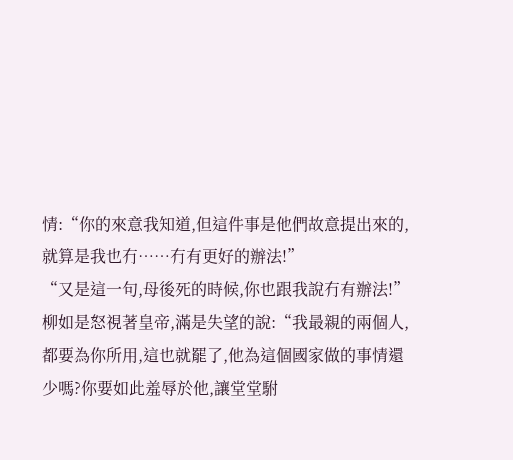情:“你的來意我知道,但這件事是他們故意提出來的,就算是我也冇……冇有更好的辦法!”
“又是這一句,母後死的時候,你也跟我說冇有辦法!”
柳如是怒視著皇帝,滿是失望的說:“我最親的兩個人,都要為你所用,這也就罷了,他為這個國家做的事情還少嗎?你要如此羞辱於他,讓堂堂駙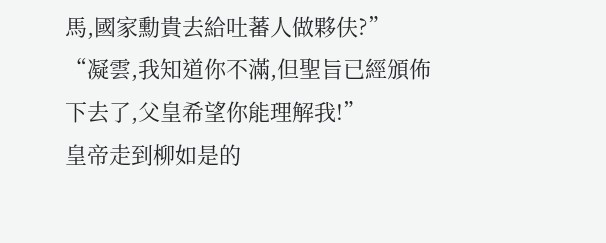馬,國家勳貴去給吐蕃人做夥伕?”
“凝雲,我知道你不滿,但聖旨已經頒佈下去了,父皇希望你能理解我!”
皇帝走到柳如是的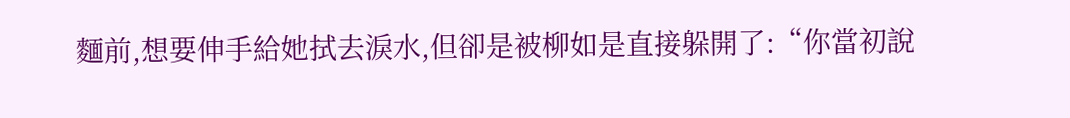麵前,想要伸手給她拭去淚水,但卻是被柳如是直接躲開了:“你當初說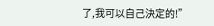了,我可以自己決定的!”